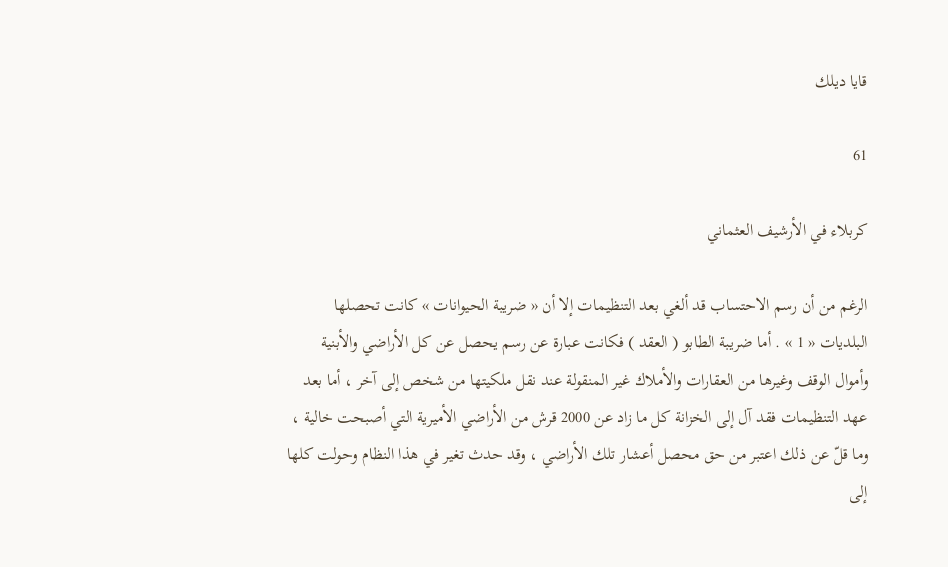قايا ديلك

61

كربلاء في الأرشيف العثماني

الرغم من أن رسم الاحتساب قد ألغي بعد التنظيمات إلا أن « ضريبة الحيوانات » كانت تحصلها البلديات « 1 » . أما ضريبة الطابو ( العقد ) فكانت عبارة عن رسم يحصل عن كل الأراضي والأبنية وأموال الوقف وغيرها من العقارات والأملاك غير المنقولة عند نقل ملكيتها من شخص إلى آخر ، أما بعد عهد التنظيمات فقد آل إلى الخزانة كل ما زاد عن 2000 قرش من الأراضي الأميرية التي أصبحت خالية ، وما قلّ عن ذلك اعتبر من حق محصل أعشار تلك الأراضي ، وقد حدث تغير في هذا النظام وحولت كلها إلى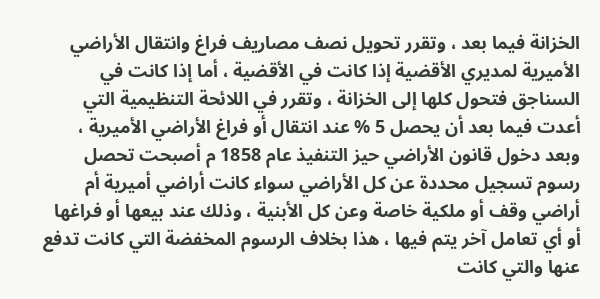الخزانة فيما بعد ، وتقرر تحويل نصف مصاريف فراغ وانتقال الأراضي الأميرية لمديري الأقضية إذا كانت في الأقضية ، أما إذا كانت في السناجق فتحول كلها إلى الخزانة ، وتقرر في اللائحة التنظيمية التي أعدت فيما بعد أن يحصل 5 % عند انتقال أو فراغ الأراضي الأميرية ، وبعد دخول قانون الأراضي حيز التنفيذ عام 1858 م أصبحت تحصل رسوم تسجيل محددة عن كل الأراضي سواء كانت أراضي أميرية أم أراضي وقف أو ملكية خاصة وعن كل الأبنية ، وذلك عند بيعها أو فراغها أو أي تعامل آخر يتم فيها ، هذا بخلاف الرسوم المخفضة التي كانت تدفع عنها والتي كانت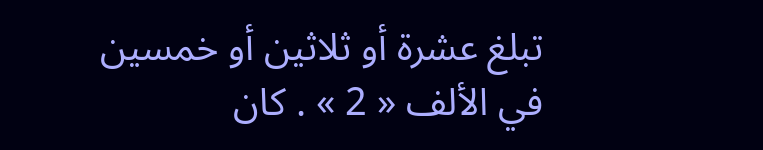تبلغ عشرة أو ثلاثين أو خمسين في الألف « 2 » . كان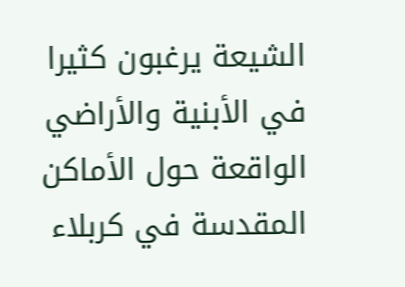الشيعة يرغبون كثيرا في الأبنية والأراضي الواقعة حول الأماكن المقدسة في كربلاء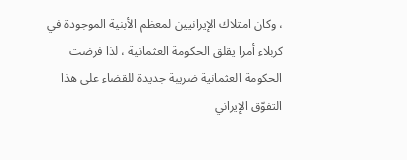، وكان امتلاك الإيرانيين لمعظم الأبنية الموجودة في كربلاء أمرا يقلق الحكومة العثمانية ، لذا فرضت الحكومة العثمانية ضريبة جديدة للقضاء على هذا التفوّق الإيراني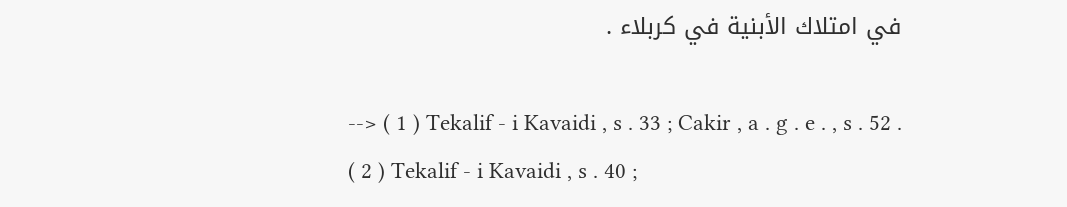في امتلاك الأبنية في كربلاء .

--> ( 1 ) Tekalif - i Kavaidi , s . 33 ; Cakir , a . g . e . , s . 52 . ( 2 ) Tekalif - i Kavaidi , s . 40 ;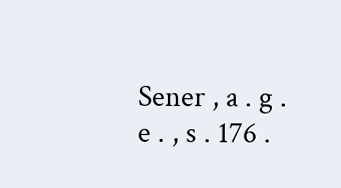Sener , a . g . e . , s . 176 .